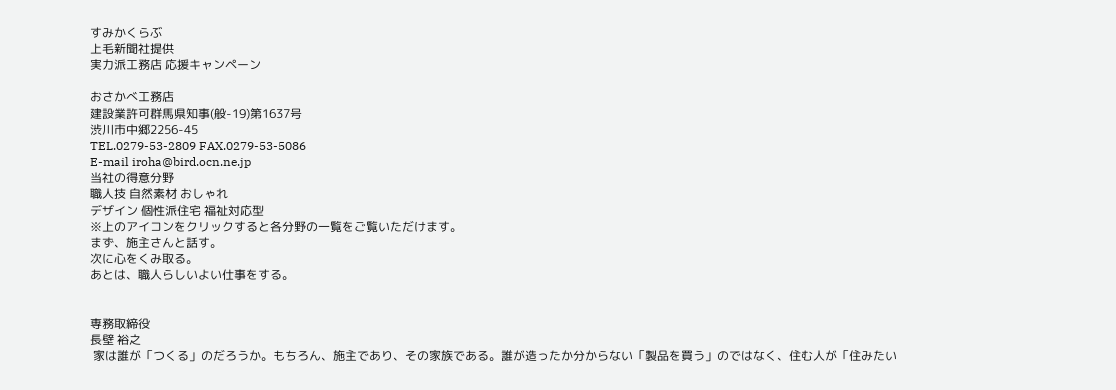すみかくらぶ
上毛新聞社提供
実力派工務店 応援キャンペーン

おさかべ工務店
建設業許可群馬県知事(般-19)第1637号
渋川市中郷2256-45
TEL.0279-53-2809 FAX.0279-53-5086
E-mail iroha@bird.ocn.ne.jp
当社の得意分野
職人技 自然素材 おしゃれ
デザイン 個性派住宅 福祉対応型
※上のアイコンをクリックすると各分野の一覧をご覧いただけます。
まず、施主さんと話す。
次に心をくみ取る。
あとは、職人らしいよい仕事をする。


専務取締役
長壁 裕之
 家は誰が「つくる」のだろうか。もちろん、施主であり、その家族である。誰が造ったか分からない「製品を買う」のではなく、住む人が「住みたい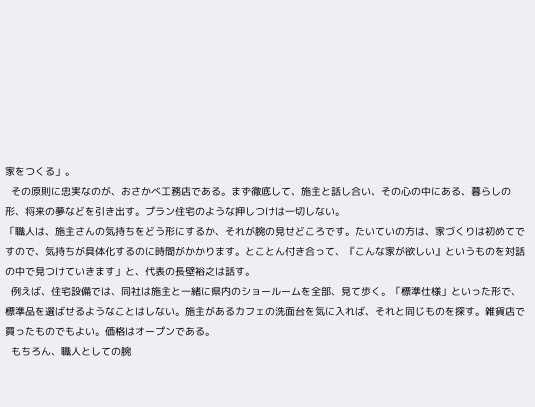家をつくる」。
  その原則に忠実なのが、おさかべ工務店である。まず徹底して、施主と話し合い、その心の中にある、暮らしの形、将来の夢などを引き出す。プラン住宅のような押しつけは一切しない。
「職人は、施主さんの気持ちをどう形にするか、それが腕の見せどころです。たいていの方は、家づくりは初めてですので、気持ちが具体化するのに時間がかかります。とことん付き合って、『こんな家が欲しい』というものを対話の中で見つけていきます」と、代表の長壁裕之は話す。
  例えば、住宅設備では、同社は施主と一緒に県内のショールームを全部、見て歩く。「標準仕様」といった形で、標準品を選ばせるようなことはしない。施主があるカフェの洗面台を気に入れば、それと同じものを探す。雑貨店で買ったものでもよい。価格はオープンである。
  もちろん、職人としての腕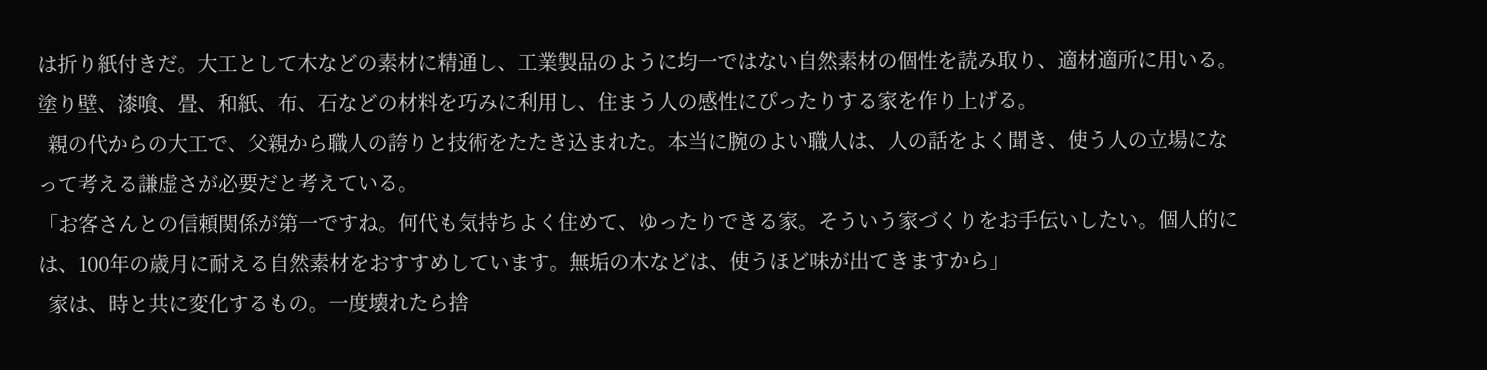は折り紙付きだ。大工として木などの素材に精通し、工業製品のように均一ではない自然素材の個性を読み取り、適材適所に用いる。塗り壁、漆喰、畳、和紙、布、石などの材料を巧みに利用し、住まう人の感性にぴったりする家を作り上げる。
  親の代からの大工で、父親から職人の誇りと技術をたたき込まれた。本当に腕のよい職人は、人の話をよく聞き、使う人の立場になって考える謙虚さが必要だと考えている。
「お客さんとの信頼関係が第一ですね。何代も気持ちよく住めて、ゆったりできる家。そういう家づくりをお手伝いしたい。個人的には、100年の歳月に耐える自然素材をおすすめしています。無垢の木などは、使うほど味が出てきますから」
  家は、時と共に変化するもの。一度壊れたら捨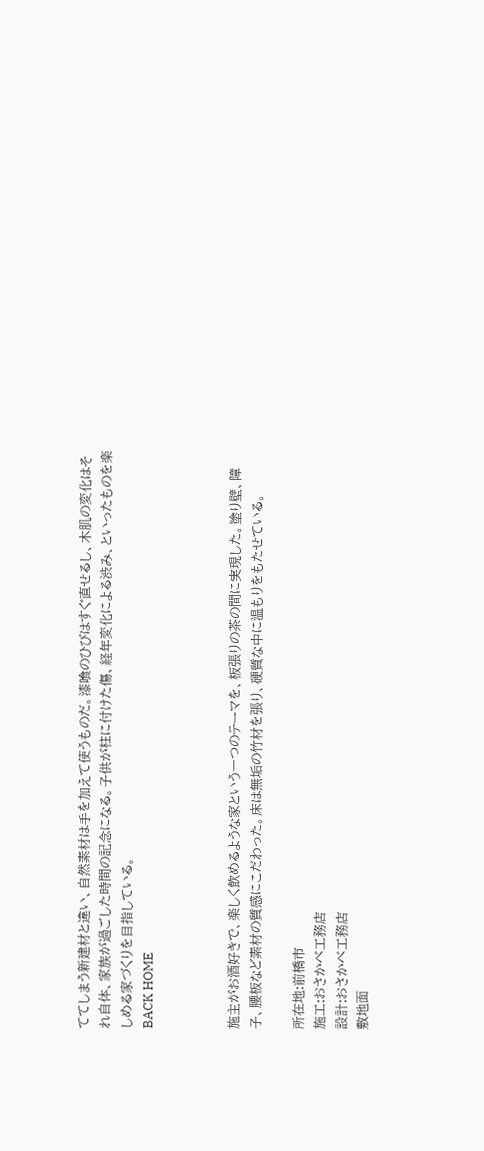ててしまう新建材と違い、自然素材は手を加えて使うものだ。漆喰のひびはすぐ直せるし、木肌の変化はそれ自体、家族が過ごした時間の記念になる。子供が柱に付けた傷、経年変化による渋み、といったものを楽しめる家づくりを目指している。
BACK HOME



施主がお酒好きで、楽しく飲めるような家という一つのテーマを、板張りの茶の間に実現した。塗り壁、障子、腰板など素材の質感にこだわった。床は無垢の竹材を張り、硬質な中に温もりをもたせている。

所在地:前橋市
施工:おさかべ工務店
設計:おさかべ工務店
敷地面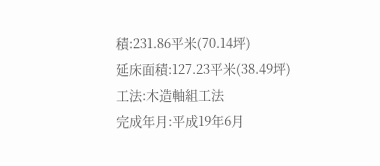積:231.86平米(70.14坪)
延床面積:127.23平米(38.49坪)
工法:木造軸組工法
完成年月:平成19年6月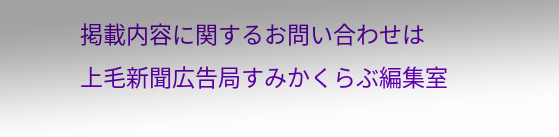掲載内容に関するお問い合わせは
上毛新聞広告局すみかくらぶ編集室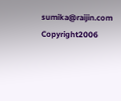sumika@raijin.com
Copyright2006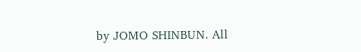by JOMO SHINBUN. All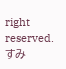right reserved.
すみ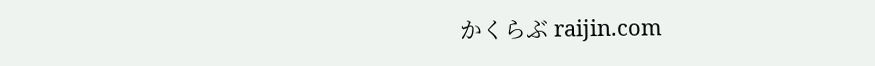かくらぶ raijin.com